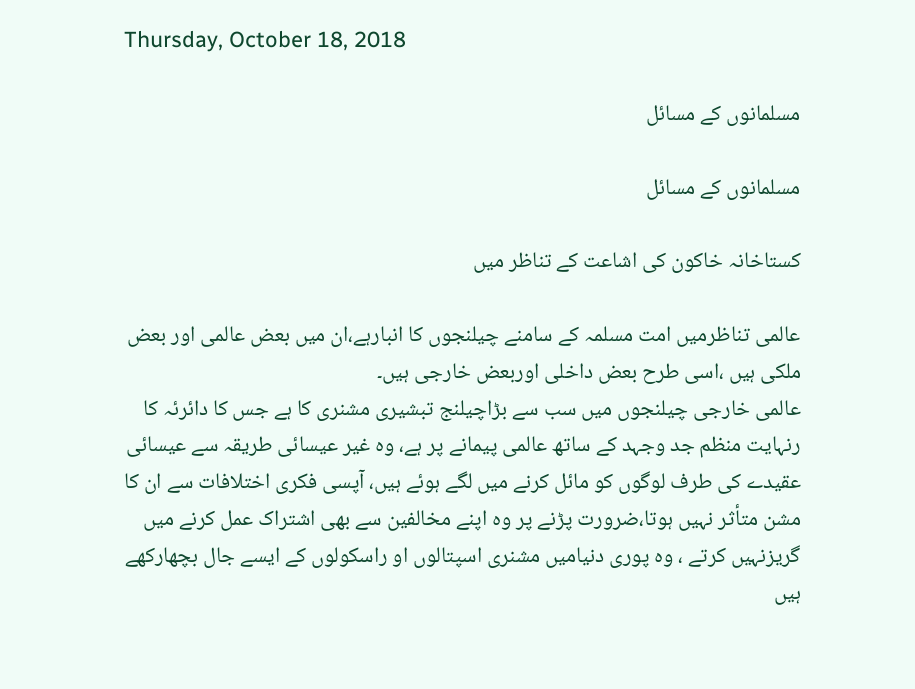Thursday, October 18, 2018

مسلمانوں کے مسائل

مسلمانوں کے مسائل

کستاخانہ خاکون کی اشاعت کے تناظر میں

عالمی تناظرمیں امت مسلمہ کے سامنے چیلنجوں کا انبارہے،ان میں بعض عالمی اور بعض ملکی ہیں ،اسی طرح بعض داخلی اوربعض خارجی ہیں۔
عالمی خارجی چیلنجوں میں سب سے بڑاچیلنج تبشیری مشنری کا ہے جس کا دائرئہ کا رنہایت منظم جد وجہد کے ساتھ عالمی پیمانے پر ہے، وہ غیر عیسائی طریقہ سے عیسائی عقیدے کی طرف لوگوں کو مائل کرنے میں لگے ہوئے ہیں، آپسی فکری اختلافات سے ان کا مشن متأثر نہیں ہوتا،ضرورت پڑنے پر وہ اپنے مخالفین سے بھی اشتراک عمل کرنے میں گریزنہیں کرتے ، وہ پوری دنیامیں مشنری اسپتالوں او راسکولوں کے ایسے جال بچھارکھے ہیں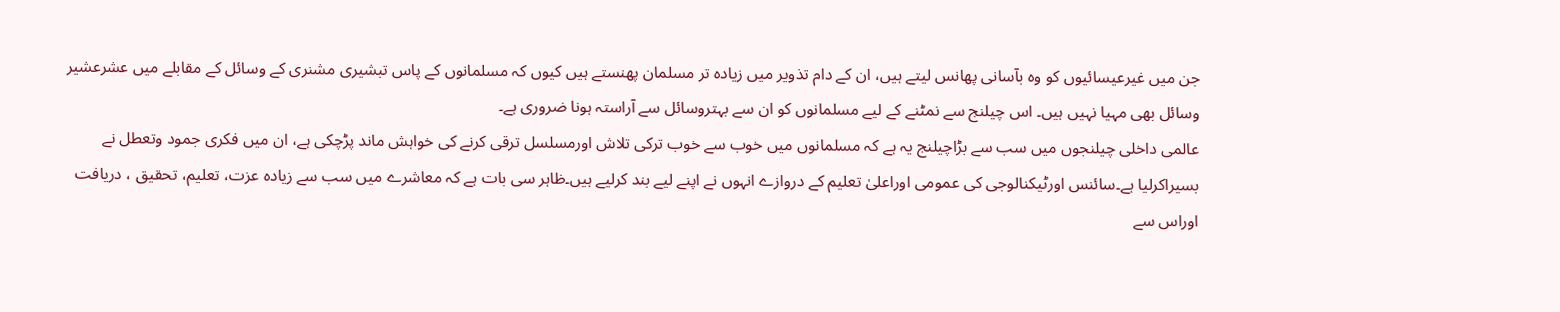جن میں غیرعیسائیوں کو وہ بآسانی پھانس لیتے ہیں، ان کے دام تذویر میں زیادہ تر مسلمان پھنستے ہیں کیوں کہ مسلمانوں کے پاس تبشیری مشنری کے وسائل کے مقابلے میں عشرعشیر وسائل بھی مہیا نہیں ہیں۔ اس چیلنج سے نمٹنے کے لیے مسلمانوں کو ان سے بہتروسائل سے آراستہ ہونا ضروری ہے۔
عالمی داخلی چیلنجوں میں سب سے بڑاچیلنج یہ ہے کہ مسلمانوں میں خوب سے خوب ترکی تلاش اورمسلسل ترقی کرنے کی خواہش ماند پڑچکی ہے، ان میں فکری جمود وتعطل نے بسیراکرلیا ہے۔سائنس اورٹیکنالوجی کی عمومی اوراعلیٰ تعلیم کے دروازے انہوں نے اپنے لیے بند کرلیے ہیں۔ظاہر سی بات ہے کہ معاشرے میں سب سے زیادہ عزت، تعلیم، تحقیق ، دریافت اوراس سے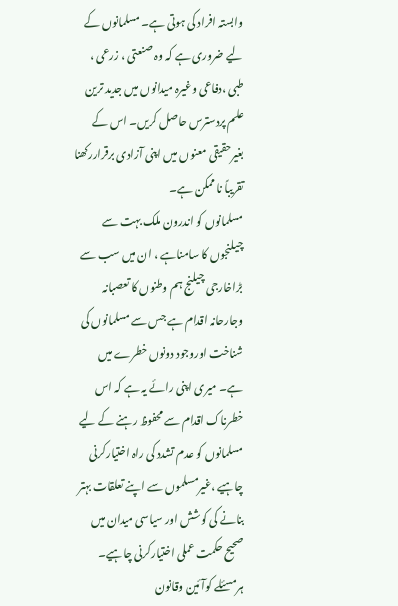وابستہ افراد کی ہوتی ہے۔ مسلمانوں کے لیے ضروری ہے کہ وہ صنعتی ، زرعی ، طبی ،دفاعی وغیرہ میدانوں میں جدید ترین علم پردسترس حاصل کریں۔ اس کے بغیرحقیقی معنوں میں اپنی آزادی برقراررکھنا تقریباً نا ممکن ہے۔
مسلمانوں کو اندرون ملک بہت سے چیلنجوں کا سامناہے ، ان میں سب سے بڑاخارجی چیلنج ہم وطنوں کا تعصبانہ وجارحانہ اقدام ہے جس سے مسلمانوں کی شناخت اوروجود دونوں خطرے میں ہے۔ میری اپنی رائے یہ ہے کہ اس خطرناک اقدام سے محفوظ رہنے کے لیے مسلمانوں کو عدم تشدد کی راہ اختیارکرنی چاہیے ،غیرمسلموں سے اپنے تعلقات بہتر بنانے کی کوشش اور سیاسی میدان میں صحیح حکمت عملی اختیارکرنی چاہیے۔ ہرمسئلے کوآئین وقانون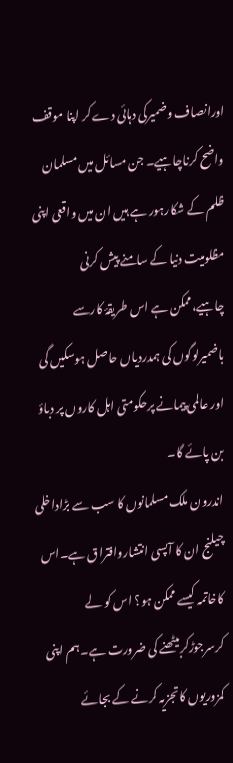اورانصاف وضمیرکی دہائی دے کر اپنا موقف واضح کرناچاہیے۔ جن مسائل میں مسلمان ظلم کے شکارہور ہے ہیں ان میں واقعی اپنی مظلومیت دنیا کے سامنے پیش کرنی چاہیے،ممکن ہے اس طریقۂ کارسے باضمیرلوگوں کی ہمدردیاں حاصل ہوسکیں گی اور عالمی پیمانے پرحکومتی اہل کاروں پر دباؤ بن پائے گا۔
اندرون ملک مسلمانوں کا سب سے بڑاداخلی چیلنج ان کا آپسی انتشاروافتراق ہے۔اس کاخاتمہ کیسے ممکن ہو؟ اس کو لے کرسرجوڑکربیٹھنے کی ضرورت ہے۔ہم اپنی کمزوریوں کاتجزیہ کرنے کے بجائے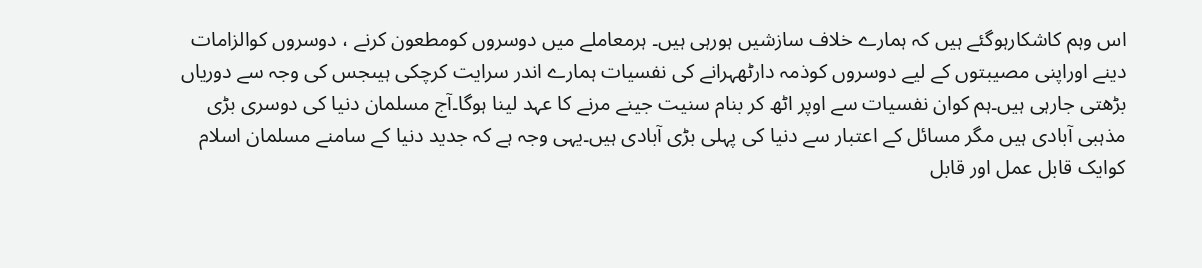اس وہم کاشکارہوگئے ہیں کہ ہمارے خلاف سازشیں ہورہی ہیں۔ ہرمعاملے میں دوسروں کومطعون کرنے ، دوسروں کوالزامات دینے اوراپنی مصیبتوں کے لیے دوسروں کوذمہ دارٹھہرانے کی نفسیات ہمارے اندر سرایت کرچکی ہیںجس کی وجہ سے دوریاں بڑھتی جارہی ہیں۔ہم کوان نفسیات سے اوپر اٹھ کر بنام سنیت جینے مرنے کا عہد لینا ہوگا۔آج مسلمان دنیا کی دوسری بڑی مذہبی آبادی ہیں مگر مسائل کے اعتبار سے دنیا کی پہلی بڑی آبادی ہیں۔یہی وجہ ہے کہ جدید دنیا کے سامنے مسلمان اسلام کوایک قابل عمل اور قابل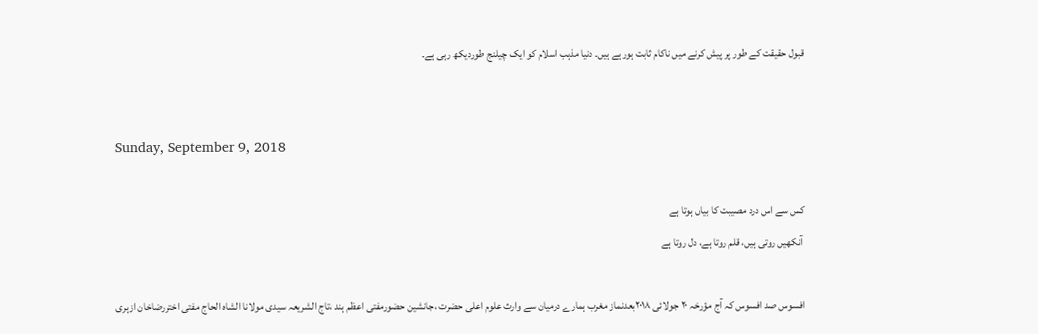قبول حقیقت کے طور پر پیش کرنے میں ناکام ثابت ہورہے ہیں۔ دنیا مذہب اسلام کو ایک چیلنج طوردیکھ رہی ہے۔


Sunday, September 9, 2018

کس سے اس درد مصیبت کا بیاں ہوتا ہے
 آنکھیں روتی ہیں، قلم روتا ہے، دل روتا ہے

افسوس صد افسوس کہ آج مؤرخہ ۲۰ جولائی ۲۰۱۸بعدنماز مغرب ہمارے درمیان سے وارث علوم اعلی حضرت ،جانشین حضورمفتی اعظم ہند ،تاج الشریعہ سیدی مولانا الشاہ الحاج مفتی اختررضاخان ازہری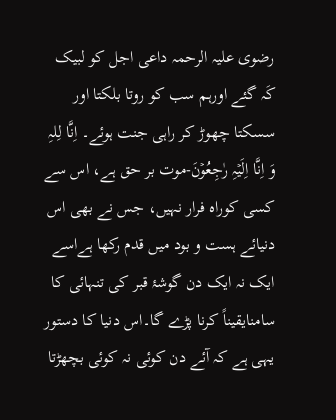رضوی علیہ الرحمہ داعی اجل کو لبیک کَہ گئے اورہم سب کو روتا بلکتا اور سسکتا چھوڑ کر راہی جنت ہوئے۔ اِنَّا لِلہِ وَ اِنَّا اِلَیۡہِ رٰجِعُوۡنَ-موت بر حق ہے، اس سے کسی کوراہ فرار نہیں، جس نے بھی اس دنیائے ہست و بود میں قدم رکھا ہےاسے ایک نہ ایک دن گوشۂ قبر کی تنہائی کا سامنایقیناً کرنا پڑے گا۔اس دنیا کا دستور یہی ہے کہ آئے دن کوئی نہ کوئی بچھڑتا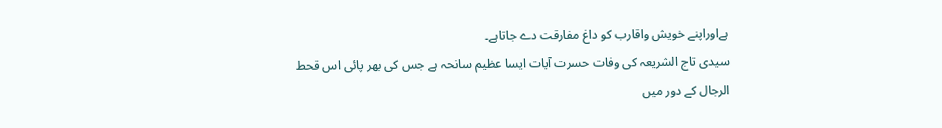ہےاوراپنے خویش واقارب کو داغ مفارقت دے جاتاہے۔
سیدی تاج الشریعہ کی وفات حسرت آیات ایسا عظیم سانحہ ہے جس کی بھر پائی اس قحط الرجال کے دور میں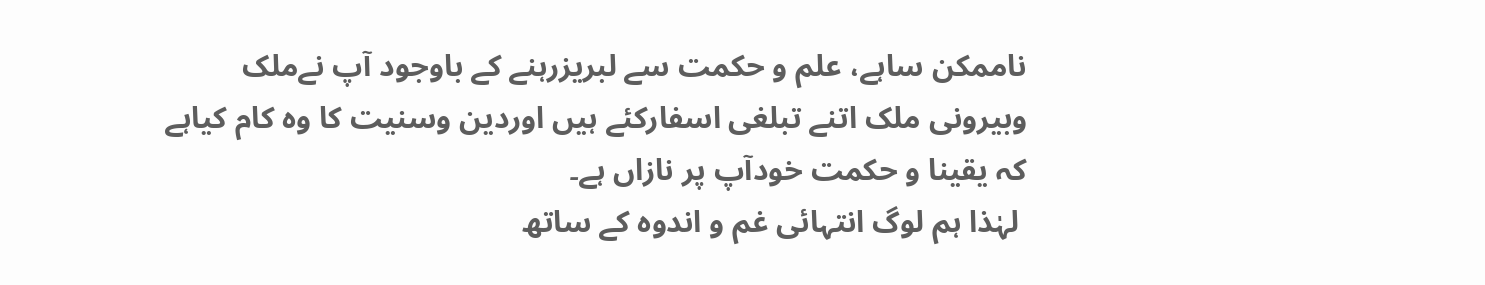ناممکن ساہے، علم و حکمت سے لبریزرہنے کے باوجود آپ نےملک وبیرونی ملک اتنے تبلغی اسفارکئے ہیں اوردین وسنیت کا وہ کام کیاہے کہ یقینا و حکمت خودآپ پر نازاں ہے۔
 لہٰذا ہم لوگ انتہائی غم و اندوہ کے ساتھ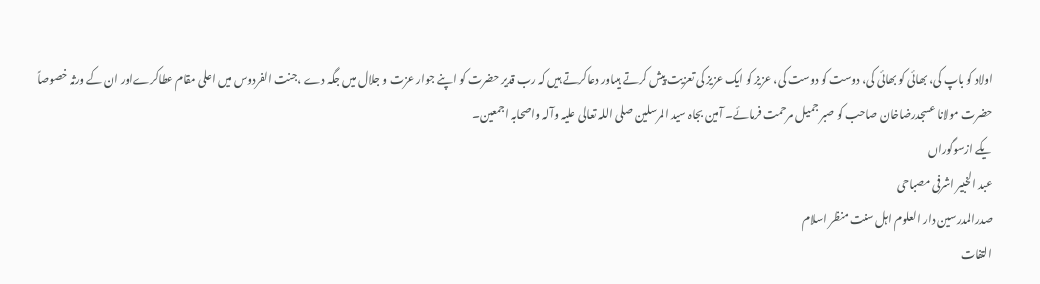اولاد کو باپ کی، بھائی کو بھائی کی، دوست کو دوست کی، عزیز کو ایک عزیز کی تعزیت پیش کرتے ہیںاور دعاکرتے ہیں کہ رب قدیر حضرت کو اپنے جوار عزت و جلال میں جگہ دے ،جنت الفردوس میں اعلی مقام عطاکرےاور ان کے ورثہ خصوصاً حضرت مولانا عسجدرضاخان صاحب کو صبر جمیل مرحمت فرمائے۔ آمین بجاہ سید المرسلین صلی اللہ تعالی علیہ وآلہ واصحابہ اجمعین۔
یکے ازسوگوراں
عبد الخبیر اشرفی مصباحی
صدرالمدرسین دار العلوم اہل سنت منظر اسلام
التفات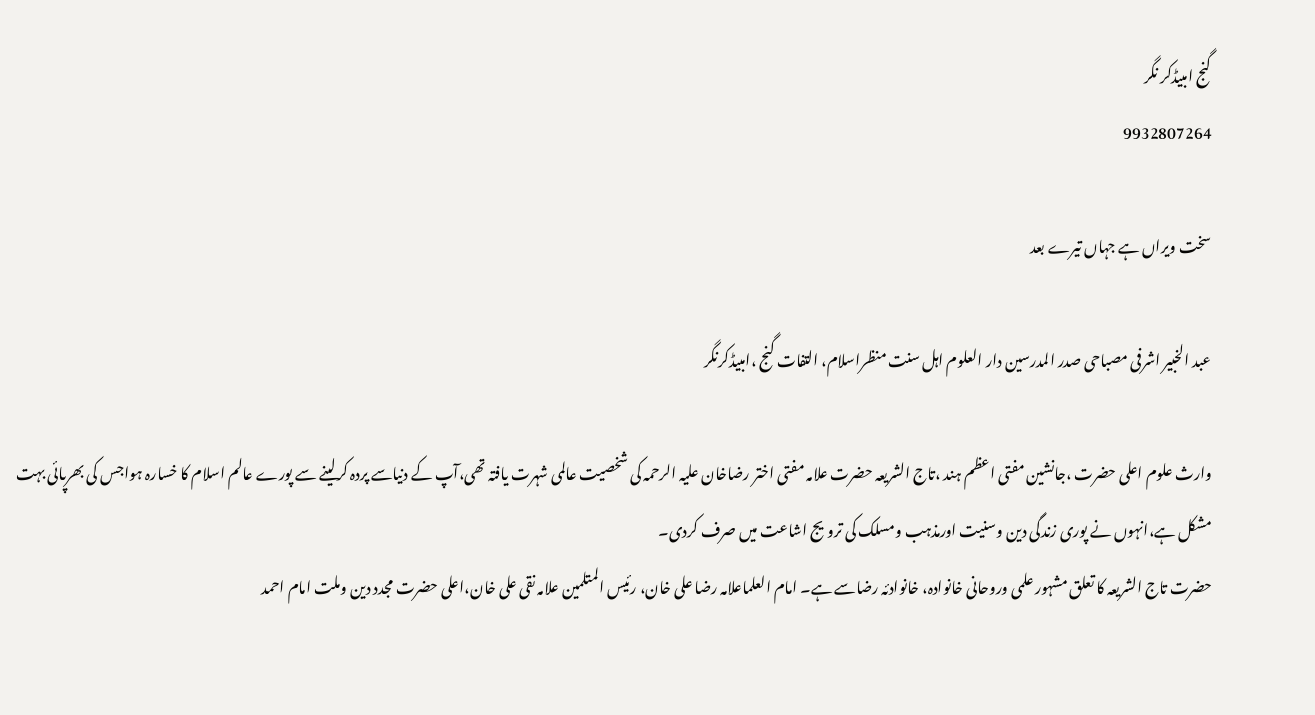گنج امبیڈکر نگر
9932807264

سخت ویراں ہے جہاں تیرے بعد

عبد الخبیر اشرفی مصباحی صدر المدرسین دار العلوم اہل سنت منظراسلام، التفات گنج ،امبیڈکرنگر

وارث علوم اعلی حضرت ،جانشین مفتی اعظم ہند ،تاج الشریعہ حضرت علامہ مفتی اختر رضاخان علیہ الرحمہ کی شخصیت عالمی شہرت یافتہ تھی،آپ کے دنیاسے پردہ کرلینے سے پورے عالم اسلام کا خسارہ ہواجس کی بھرپائی بہت مشکل ہے،انہوں نے پوری زندگی دین وسنیت اورمذہب ومسلک کی ترویج اشاعت میں صرف کردی۔
حضرت تاج الشریعہ کا تعلق مشہور علمی وروحانی خانوادہ، خانوادئہ رضاسے ہے۔ امام العلماعلامہ رضا علی خان، رئیس المتلمین علامہ نقی علی خان،اعلی حضرت مجدد دین وملت امام احمد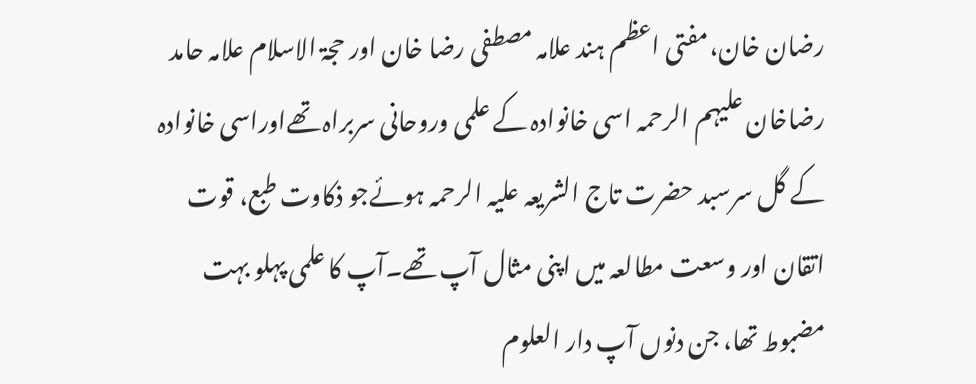رضان خان،مفتی اعظم ہند علامہ مصطفی رضا خان اور حجۃ الاسلام علامہ حامد رضاخان علیہم الرحمہ اسی خانوادہ کے علمی وروحانی سربراہ تھےاوراسی خانوادہ کے گل سرسبد حضرت تاج الشریعہ علیہ الرحمہ ہوئےجو ذکاوت طبع، قوت اتقان اور وسعت مطالعہ میں اپنی مثال آپ تھے۔آپ کا علمی پہلو بہت مضبوط تھا، جن دنوں آپ دار العلوم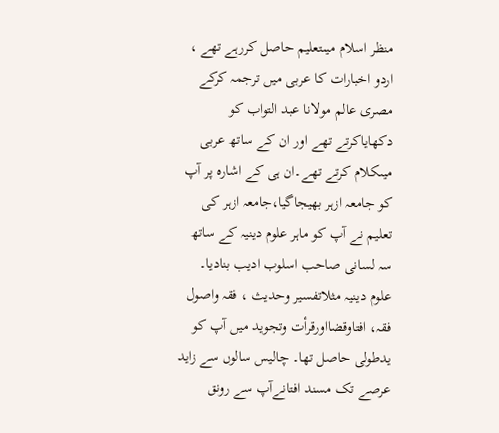منظر اسلام میںتعلیم حاصل کررہے تھے ، اردو اخبارات کا عربی میں ترجمہ کرکے مصری عالم مولانا عبد التواب کو دکھایاکرتے تھے اور ان کے ساتھ عربی میںکلام کرتے تھے۔ان ہی کے اشارہ پر آپ کو جامعہ ازہر بھیجاگیا،جامعہ ازہر کی تعلیم نے آپ کو ماہر علوم دینیہ کے ساتھ سہ لسانی صاحب اسلوب ادیب بنادیا۔ علوم دینیہ مثلاتفسیر وحدیث ، فقہ واصول فقہ، افتاوقضااورقرأت وتجوید میں آپ کو یدطولی حاصل تھا۔ چالیس سالوں سے زاید عرصے تک مسند افتانےآپ سے رونق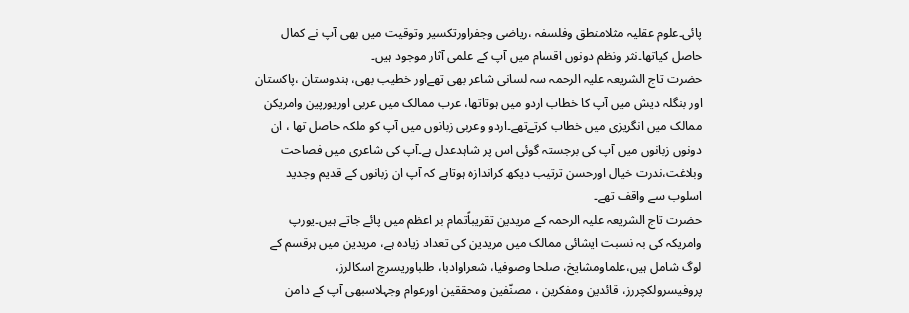پائی۔علوم عقلیہ مثلامنطق وفلسفہ ،ریاضی وجفراورتکسیر وتوقیت میں بھی آپ نے کمال حاصل کیاتھا۔نثر ونظم دونوں اقسام میں آپ کے علمی آثار موجود ہیں۔
حضرت تاج الشریعہ علیہ الرحمہ سہ لسانی شاعر بھی تھےاور خطیب بھی، ہندوستان ،پاکستان اور بنگلہ دیش میں آپ کا خطاب اردو میں ہوتاتھا، عرب ممالک میں عربی اوریورپین وامریکن ممالک میں انگریزی میں خطاب کرتےتھے۔اردو وعربی زبانوں میں آپ کو ملکہ حاصل تھا ، ان دونوں زبانوں میں آپ کی برجستہ گوئی اس پر شاہدعدل ہے۔آپ کی شاعری میں فصاحت وبلاغت،ندرت خیال اورحسن ترتیب دیکھ کراندازہ ہوتاہے کہ آپ ان زبانوں کے قدیم وجدید اسلوب سے واقف تھے۔
حضرت تاج الشریعہ علیہ الرحمہ کے مریدین تقریباًتمام بر اعظم میں پائے جاتے ہیں۔یورپ وامریکہ کی بہ نسبت ایشائی ممالک میں مریدین کی تعداد زیادہ ہے، مریدین میں ہرقسم کے لوگ شامل ہیں،علماومشایخ، صلحا وصوفیا، شعراوادبا، طلباوریسرچ اسکالرز، پروفیسرولکچررز، قائدین ومفکرین ، مصنّفین ومحققین اورعوام وجہلاسبھی آپ کے دامن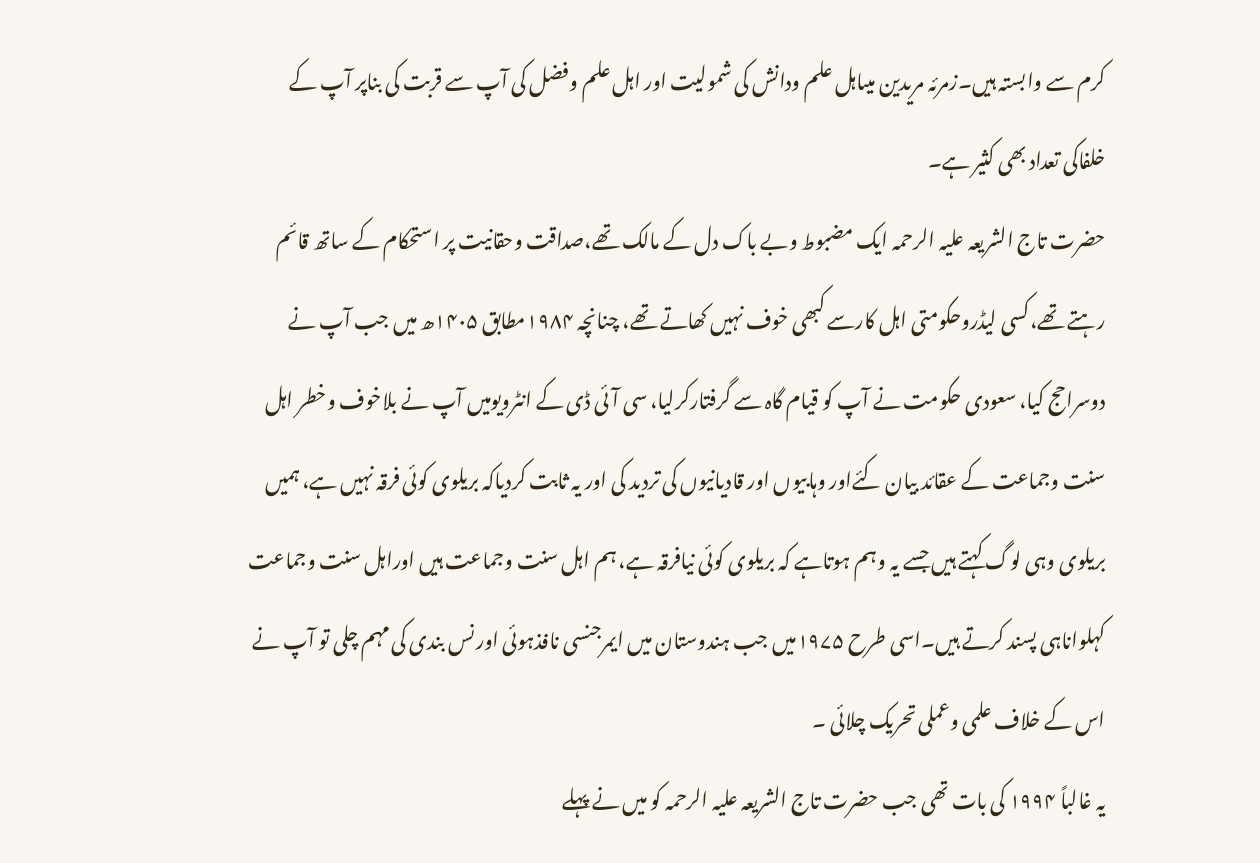کرم سے وابستہ ہیں۔زمرئہ مریدین میںاہل علم ودانش کی شمولیت اور اہل علم وفضل کی آپ سے قربت کی بناپر آپ کے خلفاکی تعداد بھی کثیر ہے۔
حضرت تاج الشریعہ علیہ الرحمہ ایک مضبوط وبے باک دل کے مالک تھے،صداقت وحقانیت پر استحکام کے ساتھ قائم رہتے تھے،کسی لیڈروحکومتی اہل کارسے کبھی خوف نہیں کھاتے تھے، چنانچہ ۱۹۸۴مطابق ۱۴۰۵ھ میں جب آپ نے دوسراحج کیا، سعودی حکومت نے آپ کو قیام گاہ سے گرفتارکرلیا، سی آئی ڈی کے انٹرویومیں آپ نے بلاخوف وخطر اہل سنت وجماعت کے عقائد بیان کئےاور وہابیوں اور قادیانیوں کی تردید کی اور یہ ثابت کردیاکہ بریلوی کوئی فرقہ نہیں ہے، ہمیں بریلوی وہی لوگ کہتے ہیں جسے یہ وہم ہوتاہے کہ بریلوی کوئی نیافرقہ ہے، ہم اہل سنت وجماعت ہیں اوراہل سنت وجماعت کہلواناہی پسند کرتے ہیں۔اسی طرح ۱۹۷۵میں جب ہندوستان میں ایمرجنسی نافذہوئی اور نس بندی کی مہم چلی تو آپ نے اس کے خلاف علمی وعملی تحریک چلائی ۔
یہ غالباً ۱۹۹۴ کی بات تھی جب حضرت تاج الشریعہ علیہ الرحمہ کو میں نے پہلے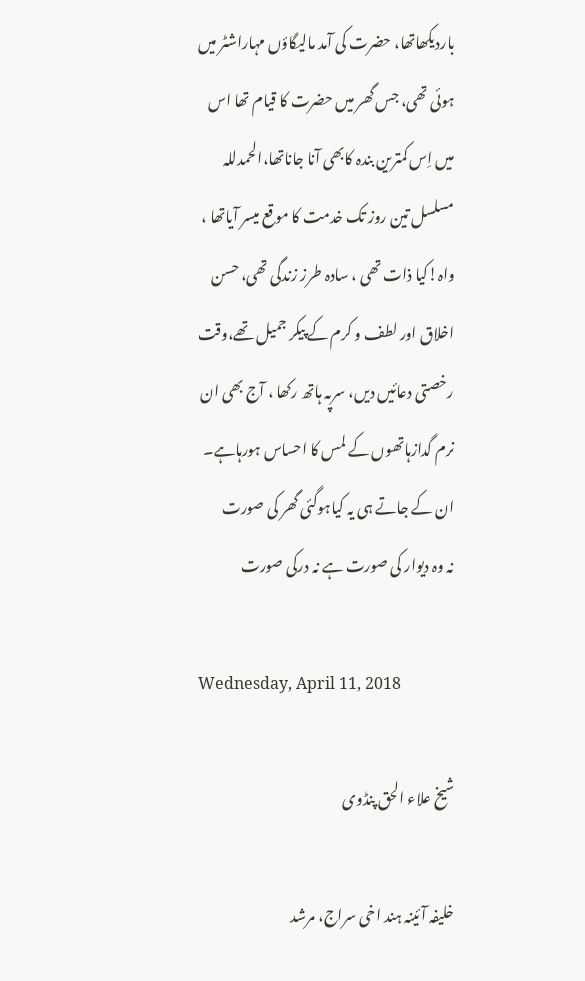باردیکھاتھا، حضرت کی آمد مالیگاؤں مہاراشٹر میں ہوئی تھی، جس گھر میں حضرت کا قیام تھا اس میں اِس کمترین بندہ کابھی آنا جاناتھا،الحمدللہ مسلسل تین روز تک خدمت کا موقع میسر آیاتھا ، واہ!کیا ذات تھی ، سادہ طرز زندگی تھی، حسن اخلاق اور لطف و کرم کے پیکر جمیل تھے،وقت رخصتی دعائیں دیں، سرپہ ہاتھ رکھا ، آج بھی ان نرم گدازہاتھوں کے لمس کا احساس ہورہاہے۔
ان کے جاتے ہی یہ کیاہوگئی گھر کی صورت
نہ وہ دیوار کی صورت ہے نہ درکی صورت

Wednesday, April 11, 2018

شیخ علاء الحق پنڈوی

خلیفہ آئینہ ہند اخی سراج، مرشد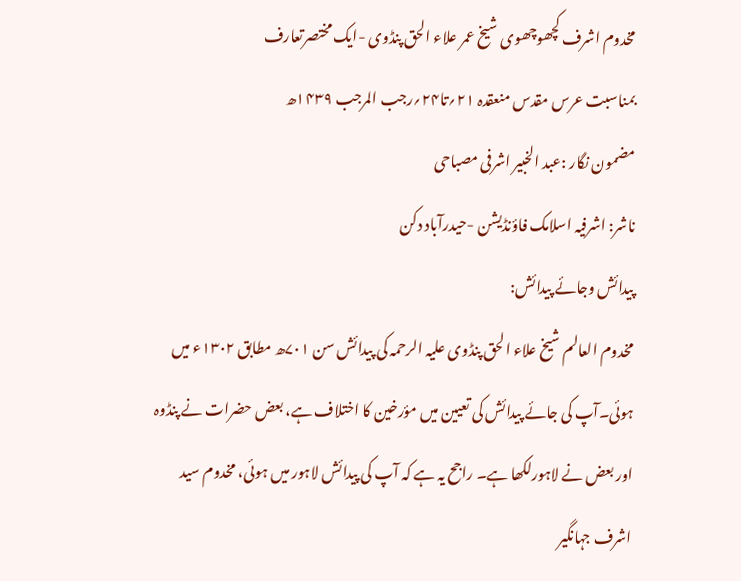مخدوم اشرف کچھوچھوی شیخ عمر علاء الحق پنڈوی -ایک مختصرتعارف
بمناسبت عرس مقدس منعقدہ ۲۱؍تا۲۴؍رجب المرجب ۱۴۳۹ھ
مضمون نگار :عبد الخبیر اشرفی مصباحی
ناشر: اشرفیہ اسلامک فاؤنڈیشن -حیدرآباد دکن
پیدائش وجائے پیدائش:
مخدوم العالم شیخ علاء الحق پنڈوی علیہ الرحمہ کی پیدائش سن ۷۰۱ھ مطابق ۱۳۰۲ء میں ہوئی۔آپ کی جائے پیدائش کی تعیین میں مؤرخین کا اختلاف ہے، بعض حضرات نے پنڈوہ اور بعض نے لاہورلکھا ہے۔ راجح یہ ہے کہ آپ کی پیدائش لاہور میں ہوئی، مخدوم سید اشرف جہانگیر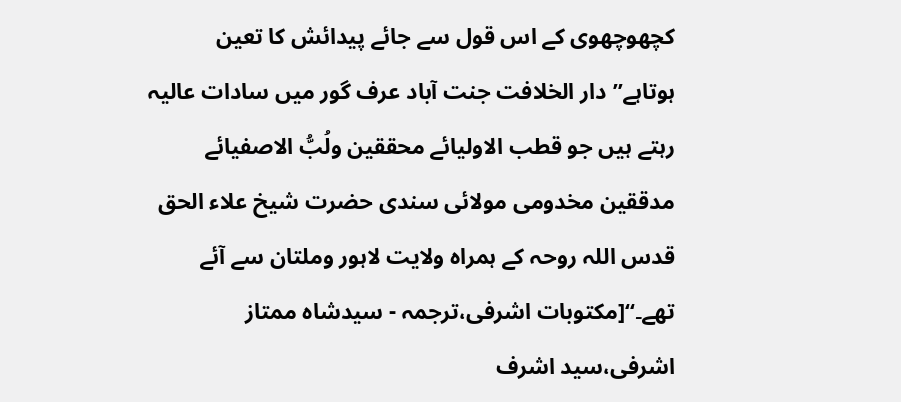کچھوچھوی کے اس قول سے جائے پیدائش کا تعین ہوتاہے’’دار الخلافت جنت آباد عرف گور میں سادات عالیہ رہتے ہیں جو قطب الاولیائے محققین ولُبُّ الاصفیائے مدققین مخدومی مولائی سندی حضرت شیخ علاء الحق قدس اللہ روحہ کے ہمراہ ولایت لاہور وملتان سے آئے تھے۔‘‘[مکتوبات اشرفی،ترجمہ - سیدشاہ ممتاز اشرفی،سید اشرف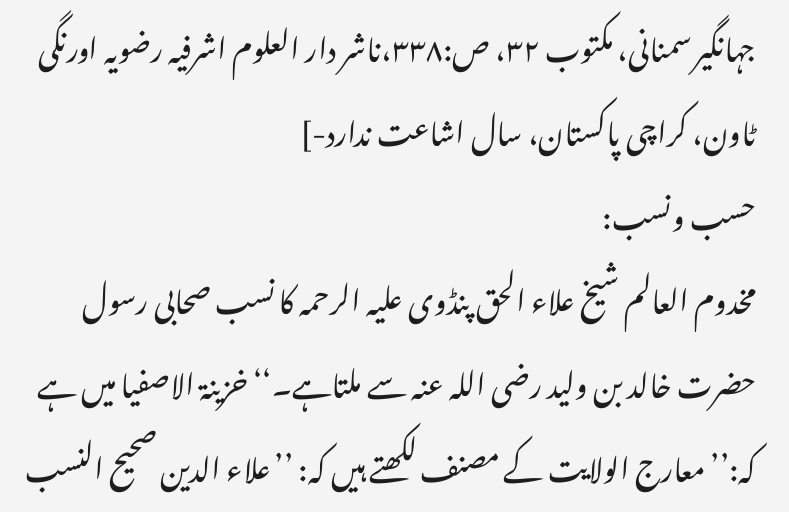جہانگیر سمنانی، مکتوب ۳۲، ص:۳۳۸،ناشر دار العلوم اشرفیہ رضویہ اورنگی ٹاون، کراچی پاکستان، سال اشاعت ندارد-]
حسب ونسب:
مخدوم العالم شیخ علاء الحق پنڈوی علیہ الرحمہ کا نسب صحابی رسول حضرت خالد بن ولید رضی اللہ عنہ سے ملتاہے۔‘‘ خزینۃ الاصفیا میں ہے کہ:’’معارج الولایت کے مصنف لکھتے ہیں کہ: ’’علاء الدین صحیح النسب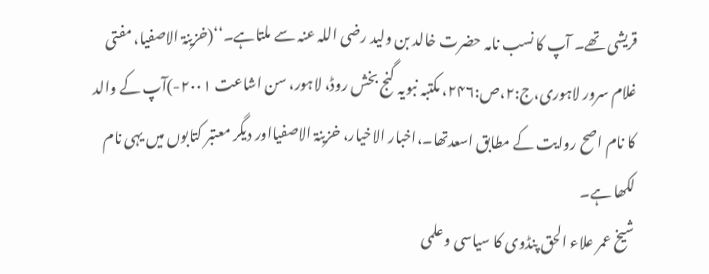قریشی تھے۔ آپ کا نسب نامہ حضرت خالد بن ولید رضی اللہ عنہ سے ملتاہے۔‘‘(خزینۃ الاصفیا، مفتی غلام سرور لاہوری،ج:۲،ص:۲۴۶، مکتبہ نبویہ گنج بخش روڈ، لاہور، سن اشاعت ۲۰۰۱-)آپ کے والد کا نام اصح روایت کے مطابق اسعدتھا۔،اخبار الاخیار، خزینۃ الاصفیااور دیگر معتبر کتابوں میں یہی نام لکھا ہے۔
شیخ عمر علاء الحق پنڈوی کا سیاسی وعلمی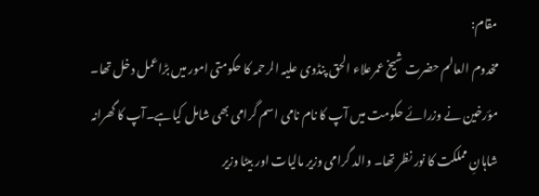مقام:
مخدوم العالم حضرت شیخ عمرعلاء الحق پنڈوی علیہ الرحمہ کا حکومتی امور میں بڑاعمل دخل تھا۔ مؤرخین نے وزرائے حکومت میں آپ کا نام نامی اسم گرامی بھی شامل کیاہے۔آپ کا گھرانہ شاہانِ مملکت کا نور نظر تھا۔ والد گرامی وزیر مالیات اور بیٹا وزیر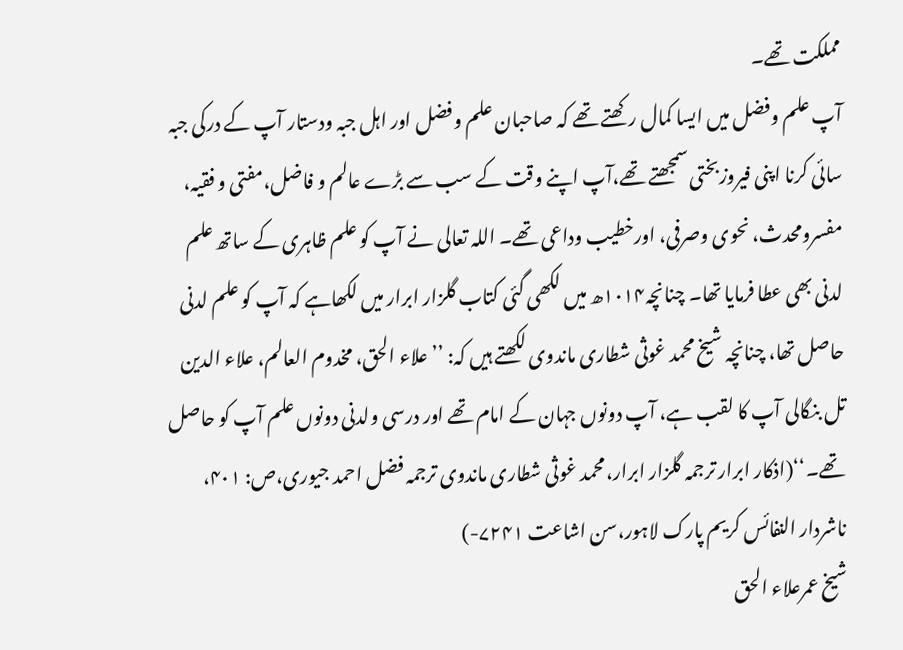مملکت تھے۔
آپ علم وفضل میں ایسا کمال رکھتے تھے کہ صاحبان علم وفضل اور اہل جبہ ودستار آپ کے درکی جبہ سائی کرنا اپنی فیروزبختی سمجھتے تھے،آپ اپنے وقت کے سب سے بڑے عالم و فاضل،مفتی و فقیہ، مفسرومحدث، نحوی وصرفی، اورخطیب وداعی تھے۔ اللہ تعالی نے آپ کو علم ظاہری کے ساتھ علم لدنی بھی عطا فرمایا تھا۔ چنانچہ۱۰۱۴ھ میں لکھی گئی کتاب گلزار ابرار میں لکھاہے کہ آپ کو علم لدنی حاصل تھا، چنانچہ شیخ محمد غوثی شطاری ماندوی لکھتے ہیں کہ: ’’علاء الحق، مخدوم العالم، علاء الدین تل بنگالی آپ کا لقب ہے، آپ دونوں جہان کے امام تھے اور درسی ولدنی دونوں علم آپ کو حاصل تھے۔‘‘(اذکار ابرار ترجمہ گلزار ابرار،محمد غوثی شطاری ماندوی ترجمہ فضل احمد جیوری،ص: ۴۰۱، ناشردار النفائس کریم پارک لاہور،سن اشاعت ۷۲۴۱-)
شیخ عمرعلاء الحق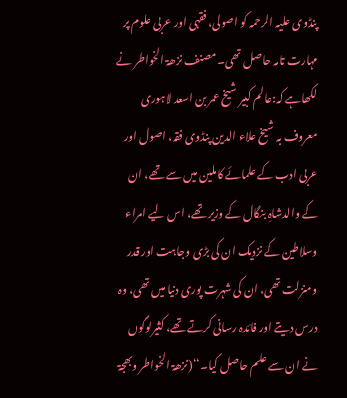پنڈوی علیہ الرحمہ کو اصولی، فقہی اور عربی علوم پر مہارت تامہ حاصل تھی۔ مصنف نزھۃ الخواطر نے لکھاہے کہ:عالم کبیر شیخ عمر بن اسعد لاہوری معروف بہ شیخ علاء الدین پنڈوی فقہ، اصول اور عربی ادب کے علمائے کاملین میں سے تھے، ان کے والدشاہِ بنگال کے وزیر تھے، اس لیے امراء وسلاطین کے نزدیک ان کی بڑی وجاہت اور قدر ومنزلت تھی، ان کی شہرت پوری دنیا میں تھی، وہ درس دیتے اور فائدہ رسانی کرتے تھے، کثیرلوگوں نے ان سے علم حاصل کیا۔‘‘(نزھۃ الخواطر وبھجۃ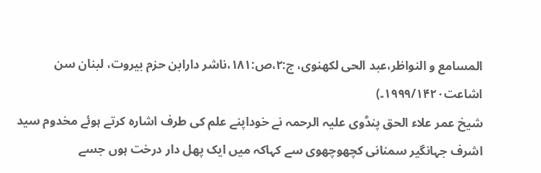المسامع و النواظر،عبد الحی لکھنوی، ج:۲،ص:۱۸۱،ناشر دارابن حزم بیروت، لبنان سن اشاعت۱۹۹۹/۱۴۲۰۔)
شیخ عمر علاء الحق پنڈوی علیہ الرحمہ نے خوداپنے علم کی طرف اشارہ کرتے ہوئے مخدوم سید اشرف جہانگیر سمنانی کچھوچھوی سے کہاکہ میں ایک پھل دار درخت ہوں جسے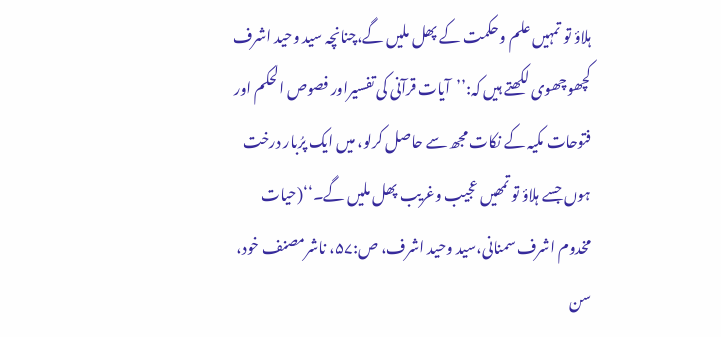ہلاؤ تو تمہیں علم وحکمت کے پھل ملیں گے،چنانچہ سید وحید اشرف کچھوچھوی لکھتے ہیں کہ:’’آیات قرآنی کی تفسیراور فصوص الحکم اور فتوحات مکیہ کے نکات مجھ سے حاصل کرلو، میں ایک پرُبار درخت ہوں جسے ہلاؤ تو تمھیں عجیب وغریب پھل ملیں گے۔‘‘(حیات مخدوم اشرف سمنانی،سید وحید اشرف، ص:۵۷، ناشرمصنف خود، سن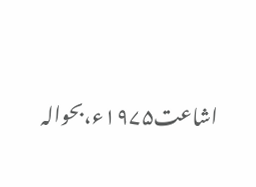اشاعت۱۹۷۵ء،بحوالہ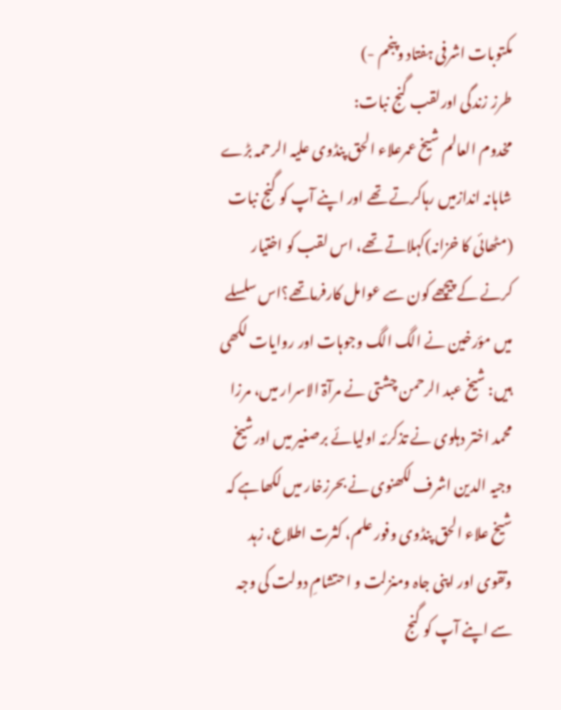مکتوبات اشرفی ہفتاد وپنجم -)
طرز زندگی اورلقب گنج نبات:
مخدوم العالم شیخ عمرعلاء الحق پنڈوی علیہ الرحمہ بڑے شاہانہ اندازمیں رہاکرتے تھے اور اپنے آپ کو گنج نبات (مٹھائی کا خزانہ)کہلاتے تھے، اس لقب کو اختیار کرنے کے پیچھے کون سے عوامل کارفرماتھے؟اس سلسلے میں مؤرخین نے الگ الگ وجوہات اور روایات لکھی ہیں: شیخ عبد الرحمن چشتی نے مرآۃ الاسرار میں، مرزا محمد اختر دہلوی نے تذکرئہ اولیائے برصغیر میں اورشیخ وجیہ الدین اشرف لکھنوی نے بحرزخار میں لکھاہے کہ شیخ علاء الحق پنڈوی وفور علم، کثرت اطلاع، زہد وتقوی اور اپنی جاہ ومنزلت و احتشامِ دولت کی وجہ سے اپنے آپ کو گنج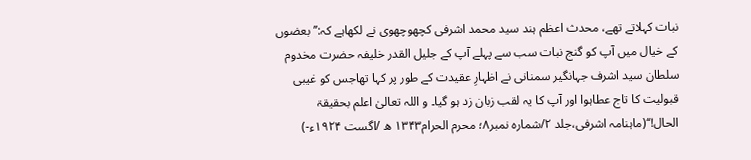نبات کہلاتے تھے، محدث اعظم ہند سید محمد اشرفی کچھوچھوی نے لکھاہے کہ:’’ بعضوں کے خیال میں آپ کو گنج نبات سب سے پہلے آپ کے جلیل القدر خلیفہ حضرت مخدوم سلطان سید اشرف جہانگیر سمنانی نے اظہارِ عقیدت کے طور پر کہا تھاجس کو غیبی قبولیت کا تاج عطاہوا اور آپ کا یہ لقب زبان زد ہو گیا۔ و اللہ تعالیٰ اعلم بحقیقۃ الحال!‘‘(ماہنامہ اشرفی،جلد ۲/شمارہ نمبر۸؛ محرم الحرام۱۳۴۳ ھ /اگست ۱۹۲۴ء-)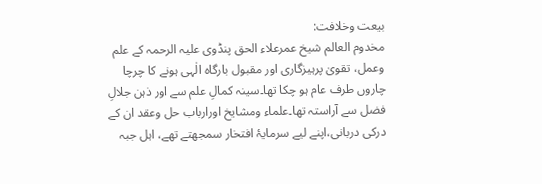بیعت وخلافت:
مخدوم العالم شیخ عمرعلاء الحق پنڈوی علیہ الرحمہ کے علم وعمل، تقویٰ پرہیزگاری اور مقبول بارگاہ الٰہی ہونے کا چرچا چاروں طرف عام ہو چکا تھا۔سینہ کمالِ علم سے اور ذہن جلالِ فضل سے آراستہ تھا۔علماء ومشایخ اورارباب حل وعقد ان کے درکی دربانی،اپنے لیے سرمایۂ افتخار سمجھتے تھے، اہل جبہ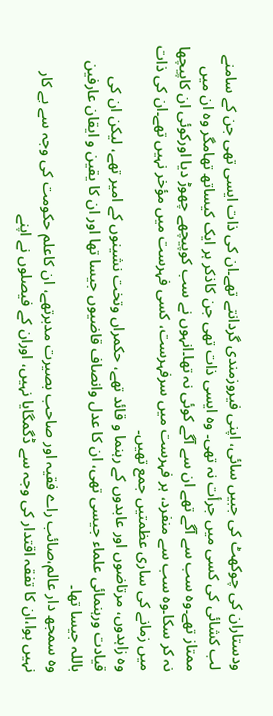ودستاران کی چوکھٹ کی جبیں سائی، اپنی فیروزمندی گردانتے تھے۔ان کی ذات ایسی تھی جن کے سامنے لب کشائی کی کسی میں جرأت نہ تھی۔ وہ ایسی ذات تھی جن کاذکر ہر ایک کیساتھ تھامگر وہ ان میں ممتاز تھے۔وہ سب سے آگے تھے ان سے آگے کوئی نہ تھا۔انہوں نے سب کوپیچھے چھوڑ دیا اورکوئی ان کاپیچھا نہ کر سکا۔وہ سب سے منفرد، ہر فہرست میں سرفہرست، کسی فہرست میں مؤخر نہیں تھے۔ان کی ذات میں زمانے کی ساری عظمتیں جمع تھیں۔
وہ زاہدوں، مرتاضوں اور عابدوں کے رہنما و قائد تھے، حکمراں وتخت نشینوں کے امیر تھے، لیکن ان کی قیادت ورہنمائی علماء جیسی تھی، ان کا عدل وانصاف قاضیوں جیسا تھا اور ان کا یقین و ایقان عارفین باللہ جیسا تھا۔
وہ سمجھ دار عالم،صائب راے فقیہ اور صاحب بصیرت مدبرتھے، ان کاعلم حکومت کی وجہ سے بے کار نہیں ہوا،ان کا تفقہ اقتدار کی وجہ سے ڈگمگایا نہیں، اوران کے فیصلوں نے اپنے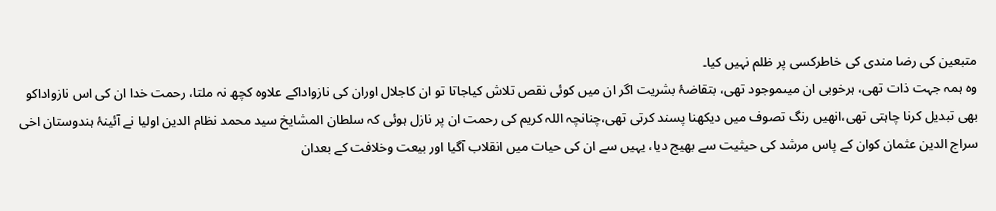متبعین کی رضا مندی کی خاطرکسی پر ظلم نہیں کیا۔
وہ ہمہ جہت ذات تھی، ہرخوبی ان میںموجود تھی، بتقاضۂ بشریت اگر ان میں کوئی نقص تلاش کیاجاتا تو ان کاجلال اوران کی نازواداکے علاوہ کچھ نہ ملتا، رحمت خدا ان کی اس نازواداکو بھی تبدیل کرنا چاہتی تھی،انھیں رنگ تصوف میں دیکھنا پسند کرتی تھی،چنانچہ اللہ کریم کی رحمت ان پر نازل ہوئی کہ سلطان المشایخ سید محمد نظام الدین اولیا نے آئینۂ ہندوستان اخی سراج الدین عثمان کوان کے پاس مرشد کی حیثیت سے بھیج دیا، یہیں سے ان کی حیات میں انقلاب آگیا اور بیعت وخلافت کے بعدان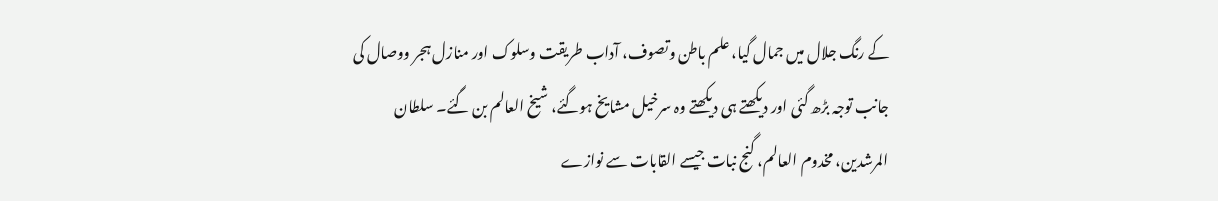کے رنگ جلال میں جمال گیا، علم باطن وتصوف، آداب طریقت وسلوک اور منازل ہجر ووصال کی جانب توجہ بڑھ گئی اور دیکھتے ہی دیکھتے وہ سرخیل مشایخ ہوگئے، شیخ العالم بن گئے۔ سلطان المرشدین، مخدوم العالم، گنج نبات جیسے القابات سے نوازے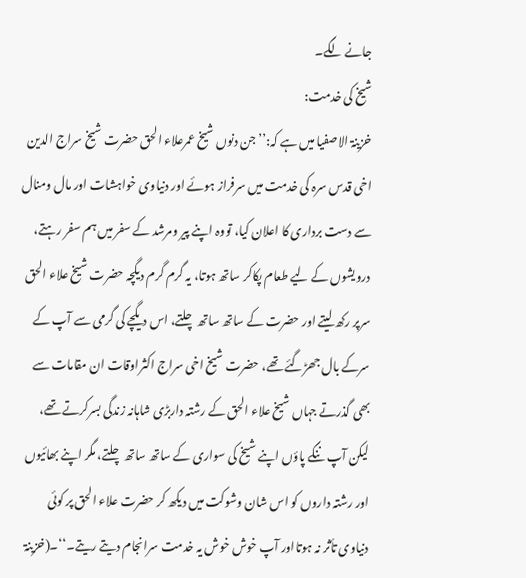جانے لگے۔
شیخ کی خدمت:
خزینۃ الاصفیا میں ہے کہ:’’جن دنوں شیخ عمرعلاء الحق حضرت شیخ سراج الدین اخی قدس سرہ کی خدمت میں سرفراز ہوئے اور دنیاوی خواہشات اور مال ومنال سے دست برداری کا اعلان کیا، تووہ اپنے پیر ومرشد کے سفر میں ہم سفر رہتے، درویشوں کے لیے طعام پکاکر ساتھ ہوتا، یہ گرم گرم دیگچہ حضرت شیخ علاء الحق سرپر رکھ لیتے اور حضرت کے ساتھ ساتھ چلتے، اس دیگچے کی گرمی سے آپ کے سرکے بال جھڑگئے تھے، حضرت شیخ اخی سراج اکثراوقات ان مقامات سے بھی گذرتے جہاں شیخ علاء الحق کے رشتہ داربڑی شاہانہ زندگی بسرکرتے تھے، لیکن آپ ننگے پاؤں اپنے شیخ کی سواری کے ساتھ ساتھ چلتے، مگر اپنے بھائیوں اور رشتہ داروں کو اس شان وشوکت میں دیکھ کر حضرت علاء الحق پر کوئی دنیاوی تأثر نہ ہوتااور آپ خوش خوش یہ خدمت سرانجام دیتے ریتے۔‘‘۔(خزینۃ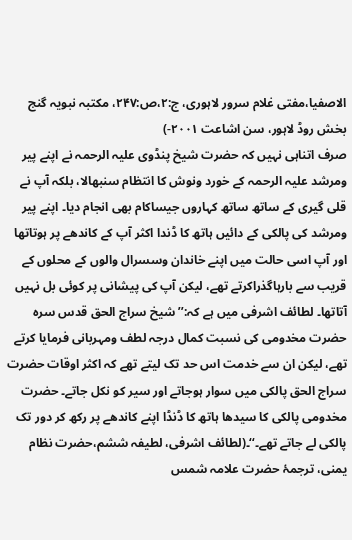الاصفیا،مفتی غلام سرور لاہوری، ج:۲،ص:۲۴۷، مکتبہ نبویہ گنج بخش روڈ لاہور، سن اشاعت ۲۰۰۱-)
صرف اتناہی نہیں کہ حضرت شیخ پنڈوی علیہ الرحمہ نے اپنے پیر ومرشد علیہ الرحمہ کے خورد ونوش کا انتظام سنبھالا، بلکہ آپ نے قلی گیری کے ساتھ ساتھ کہاروں جیساکام بھی انجام دیا۔ اپنے پیر ومرشد کی پالکی کے دائیں ہاتھ کا ڈندا اکثر آپ کے کاندھے پر ہوتاتھا اور آپ اسی حالت میں اپنے خاندان وسسرال والوں کے محلوں کے قریب سے بارہاگذراکرتے تھے، لیکن آپ کی پیشانی پر کوئی بل نہیں آتاتھا۔ لطائف اشرفی میں ہے کہ:’’شیخ سراج الحق قدس سرہ حضرت مخدومی کی نسبت کمال درجہ لطف ومہربانی فرمایا کرتے تھے، لیکن ان سے خدمت اس حد تک لیتے تھے کہ اکثر اوقات حضرت سراج الحق پالکی میں سوار ہوجاتے اور سیر کو نکل جاتے۔ حضرت مخدومی پالکی کا سیدھا ہاتھ کا ڈنڈا اپنے کاندھے پر رکھ کر دور تک پالکی لے جاتے تھے۔‘‘۔(لطائف اشرفی، لطیفہ ششم،حضرت نظام یمنی، ترجمۂ حضرت علامہ شمس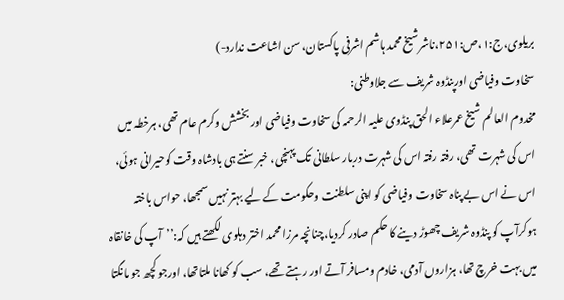بریلوی،ج:۱،ص:۲۵۱،ناشرشیخ محمد ہاشم اشرفی پاکستان، سن اشاعت ندارد-)
سخاوت وفیاضی اورپنڈوہ شریف سے جلاوطنی:
مخدوم العالم شیخ عمرعلاء الحق پنڈوی علیہ الرحمہ کی سخاوت وفیاضی اور بخشش وکرم عام تھی، ہرخطہ میں اس کی شہرت تھی، رفتہ رفتہ اس کی شہرت دربار سلطانی تک پہنچی، خبر سنتے ہی بادشاہ وقت کوحیرانی ہوئی، اس نے اس بے پناہ سخاوت وفیاضی کو اپنی سلطنت وحکومت کے لیے بہتر نہیں سمجھا، حواس باختہ ہوکرآپ کو پنڈوہ شریف چھوڑ دینے کا حکم صادر کردیا،چنانچہ مرزا محمد اختر دہلوی لکھتے ہیں کہ:’’آپ کی خانقاہ میں بہت خرچ تھا، ہزاروں آدمی، خادم ومسافر آتے اور رہتے تھے، سب کو کھانا ملتاتھا، اورجو کچھ جو مانگتا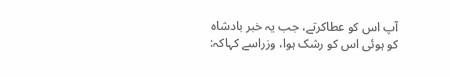آپ اس کو عطاکرتے، جب یہ خبر بادشاہ کو ہوئی اس کو رشک ہوا، وزراسے کہاکہ: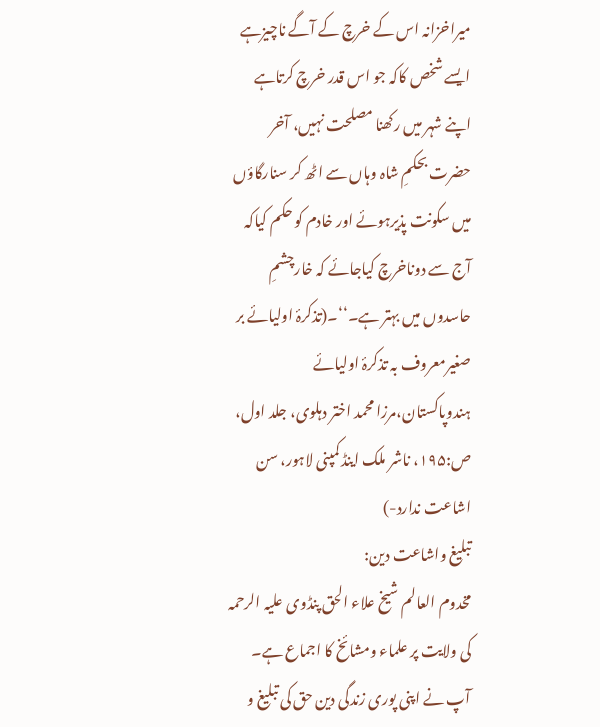میراخزانہ اس کے خرچ کے آگے ناچیزہے ایسے شخص کاکہ جو اس قدر خرچ کرتاہے اپنے شہر میں رکھنا مصلحت نہیں، آخر حضرت بحکمِ شاہ وہاں سے اٹھ کر سنارگاؤں میں سکونت پذیرہوئے اور خادم کو حکم کیاکہ آج سے دوناخرچ کیاجائے کہ خارچشمِ حاسدوں میں بہتر ہے۔‘‘۔(تذکرۂ اولیائے بر صغیرمعروف بہ تذکرۂ اولیائے ہندوپاکستان،مرزا محمد اختر دہلوی، جلد اول، ص:۱۹۵، ناشر ملک اینڈ کمپنی لاہور، سن اشاعت ندارد-)
تبلیغ واشاعت دین:
مخدوم العالم شیخ علاء الحق پنڈوی علیہ الرحمہ کی ولایت پر علماء ومشائخ کا اجماع ہے۔ آپ نے اپنی پوری زندگی دین حق کی تبلیغ و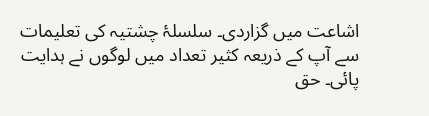اشاعت میں گزاردی۔ سلسلۂ چشتیہ کی تعلیمات سے آپ کے ذریعہ کثیر تعداد میں لوگوں نے ہدایت پائی۔ حق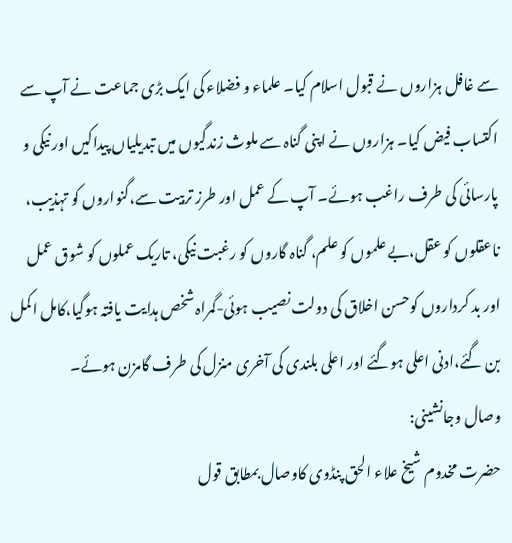سے غافل ہزاروں نے قبول اسلام کیا۔ علماء و فضلاء کی ایک بڑی جماعت نے آپ سے اکتساب فیض کیا۔ ہزاروں نے اپنی گناہ سے ملوث زندگیوں میں تبدیلیاں پیداکیں اور نیکی و پارسائی کی طرف راغب ہوئے۔ آپ کے عمل اور طرز تربیت سے،گنواروں کو تہذیب، ناعقلوں کو عقل،بے علموں کو علم، گناہ گاروں کو رغبت نیکی، تاریک عملوں کو شوق عمل اور بد کرداروں کوحسن اخلاق کی دولت نصیب ہوئی-گمراہ شخص ہدایت یافتہ ہوگیا،کامل اکمل بن گئے،ادنی اعلی ہوگئے اور اعلی بلندی کی آخری منزل کی طرف گامزن ہوئے۔
وصال وجانشینی:
حضرت مخدوم شیخ علاء الحق پنڈوی کاوصال بمطابق قول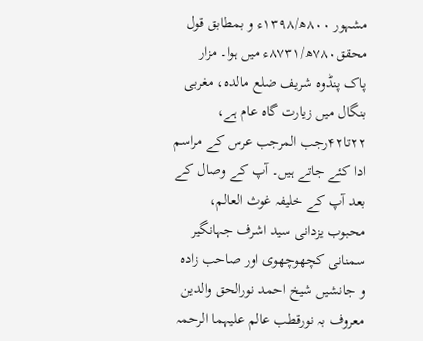مشہور ۸۰۰ھ/۱۳۹۸ء و بمطابق قول محقق۷۸۰ھ/۸۷۳۱ء میں ہوا۔ مزار پاک پنڈوہ شریف ضلع مالدہ، مغربی بنگال میں زیارت گاہ عام ہے، ۲۲تا۴۲رجب المرجب عرس کے مراسم ادا کئے جاتے ہیں۔ آپ کے وصال کے بعد آپ کے خلیفہ غوث العالم، محبوب یزدانی سید اشرف جہانگیر سمنانی کچھوچھوی اور صاحب زادہ و جانشیں شیخ احمد نورالحق والدین معروف بہ نورقطب عالم علیہما الرحمہ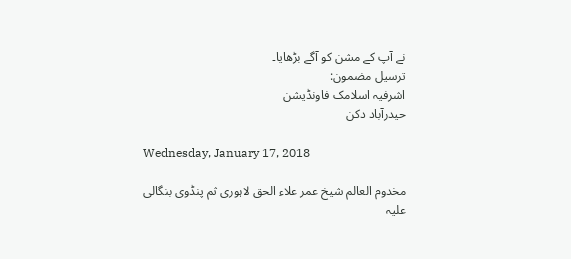نے آپ کے مشن کو آگے بڑھایا۔
ترسیل مضمون:
اشرفیہ اسلامک فاونڈیشن
حیدرآباد دکن

Wednesday, January 17, 2018

مخدوم العالم شیخ عمر علاء الحق لاہوری ثم پنڈوی بنگالی علیہ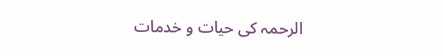الرحمہ کی حیات و خدمات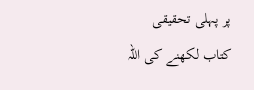پر پہلی تحقیقی کتاب لکھنے کی اللہ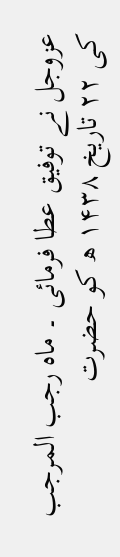عزوجل نے توفیق عطا فرمائی ۔ ماہ رجب المرجب کی ۲۲ تاریخ ۱۴۳۸ ھ کو حضرت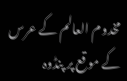مخدوم العالم کے عرس کے موقع پر پنڈوہ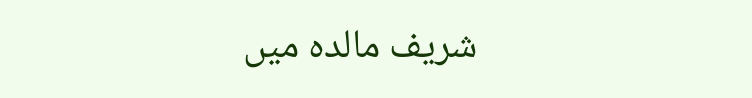شریف مالدہ میں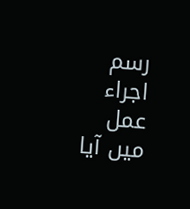رسم اجراء عمل میں آیا